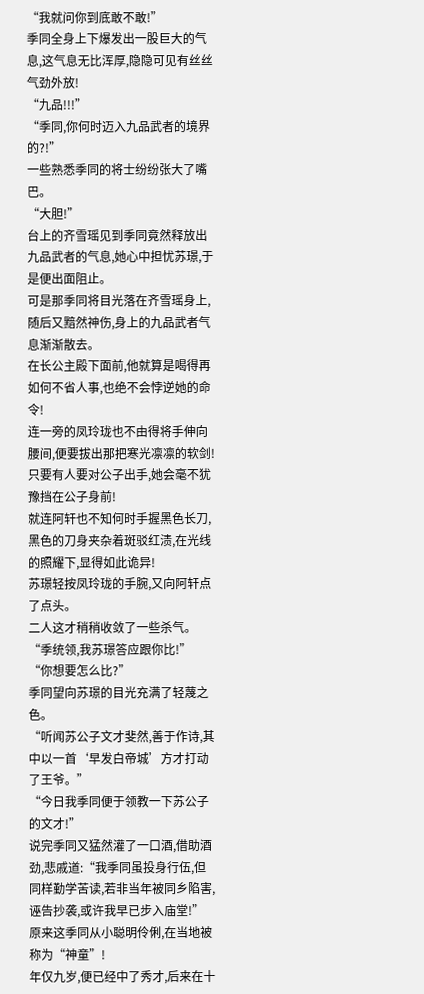“我就问你到底敢不敢!”
季同全身上下爆发出一股巨大的气息,这气息无比浑厚,隐隐可见有丝丝气劲外放!
“九品!!!”
“季同,你何时迈入九品武者的境界的?!”
一些熟悉季同的将士纷纷张大了嘴巴。
“大胆!”
台上的齐雪瑶见到季同竟然释放出九品武者的气息,她心中担忧苏璟,于是便出面阻止。
可是那季同将目光落在齐雪瑶身上,随后又黯然神伤,身上的九品武者气息渐渐散去。
在长公主殿下面前,他就算是喝得再如何不省人事,也绝不会悖逆她的命令!
连一旁的凤玲珑也不由得将手伸向腰间,便要拔出那把寒光凛凛的软剑!
只要有人要对公子出手,她会毫不犹豫挡在公子身前!
就连阿轩也不知何时手握黑色长刀,黑色的刀身夹杂着斑驳红渍,在光线的照耀下,显得如此诡异!
苏璟轻按凤玲珑的手腕,又向阿轩点了点头。
二人这才稍稍收敛了一些杀气。
“季统领,我苏璟答应跟你比!”
“你想要怎么比?”
季同望向苏璟的目光充满了轻蔑之色。
“听闻苏公子文才斐然,善于作诗,其中以一首‘早发白帝城’方才打动了王爷。”
“今日我季同便于领教一下苏公子的文才!”
说完季同又猛然灌了一口酒,借助酒劲,悲戚道:“我季同虽投身行伍,但同样勤学苦读,若非当年被同乡陷害,诬告抄袭,或许我早已步入庙堂!”
原来这季同从小聪明伶俐,在当地被称为“神童”!
年仅九岁,便已经中了秀才,后来在十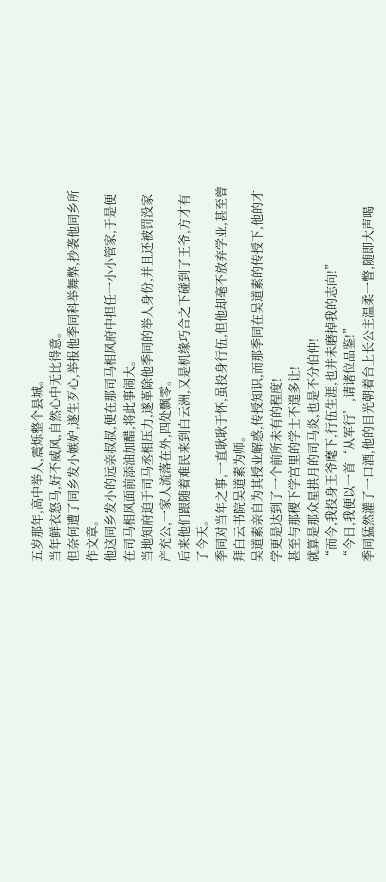五岁那年,高中举人,震烁整个县城。
当年鲜衣怒马,好不威风,自然心中无比得意。
但奈何遭了同乡发小嫉妒,遂生歹心,举报他季同科举舞弊,抄袭他同乡所作文章。
他这同乡发小的远亲叔叔,便在那司马相风府中担任一小小管家,于是便在司马相风面前添油加醋,将此事闹大。
当地知府迫于司马丞相压力,遂革除他季同的举人身份,并且还被罚没家产充公,一家人流落在外,四处飘零。
后来他们跟随着难民来到白云洲,又是机缘巧合之下碰到了王爷,方才有了今天。
季同对当年之事,一直耿耿于怀,虽投身行伍,但他却毫不放弃学业,甚至曾拜白云书院吴道素为师。
吴道素亲自为其授业解惑,传授知识,而那季同在吴道素的传授下,他的才学更是达到了一个前所未有的程度!
甚至与那稷下学宫里的学士不遑多让!
就算是那众星拱月的司马炎,也是不分伯仲!
“而今,我投身王爷麾下,行伍生涯,也并未磨掉我的志向!”
“今日,我便以一首‘从军行’,请诸位品鉴!”
季同猛然灌了一口酒,他的目光朝着台上长公主温柔一瞥,随即大声喝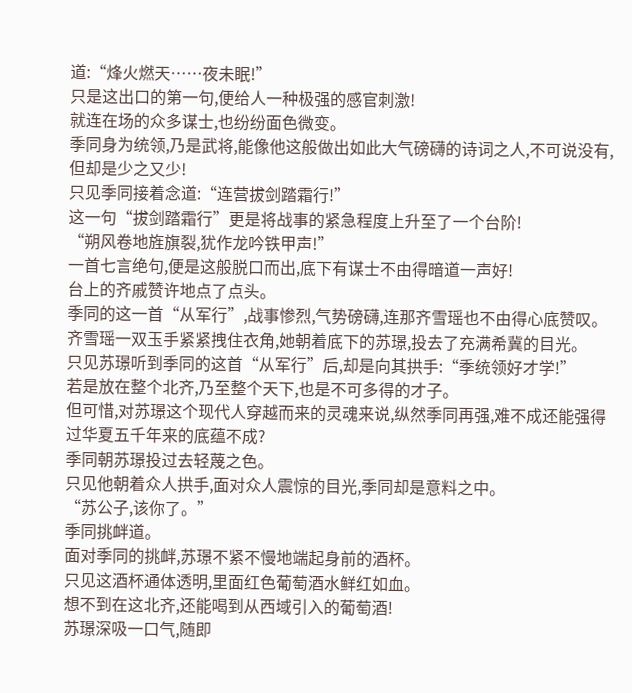道:“烽火燃天……夜未眠!”
只是这出口的第一句,便给人一种极强的感官刺激!
就连在场的众多谋士,也纷纷面色微变。
季同身为统领,乃是武将,能像他这般做出如此大气磅礴的诗词之人,不可说没有,但却是少之又少!
只见季同接着念道:“连营拔剑踏霜行!”
这一句“拔剑踏霜行”更是将战事的紧急程度上升至了一个台阶!
“朔风卷地旌旗裂,犹作龙吟铁甲声!”
一首七言绝句,便是这般脱口而出,底下有谋士不由得暗道一声好!
台上的齐戚赞许地点了点头。
季同的这一首“从军行”,战事惨烈,气势磅礴,连那齐雪瑶也不由得心底赞叹。
齐雪瑶一双玉手紧紧拽住衣角,她朝着底下的苏璟,投去了充满希冀的目光。
只见苏璟听到季同的这首“从军行”后,却是向其拱手:“季统领好才学!”
若是放在整个北齐,乃至整个天下,也是不可多得的才子。
但可惜,对苏璟这个现代人穿越而来的灵魂来说,纵然季同再强,难不成还能强得过华夏五千年来的底蕴不成?
季同朝苏璟投过去轻蔑之色。
只见他朝着众人拱手,面对众人震惊的目光,季同却是意料之中。
“苏公子,该你了。”
季同挑衅道。
面对季同的挑衅,苏璟不紧不慢地端起身前的酒杯。
只见这酒杯通体透明,里面红色葡萄酒水鲜红如血。
想不到在这北齐,还能喝到从西域引入的葡萄酒!
苏璟深吸一口气,随即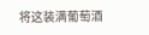将这装满葡萄酒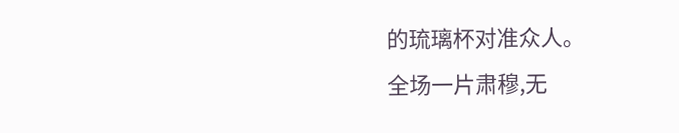的琉璃杯对准众人。
全场一片肃穆,无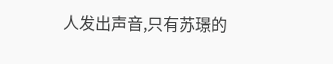人发出声音,只有苏璟的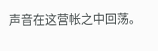声音在这营帐之中回荡。